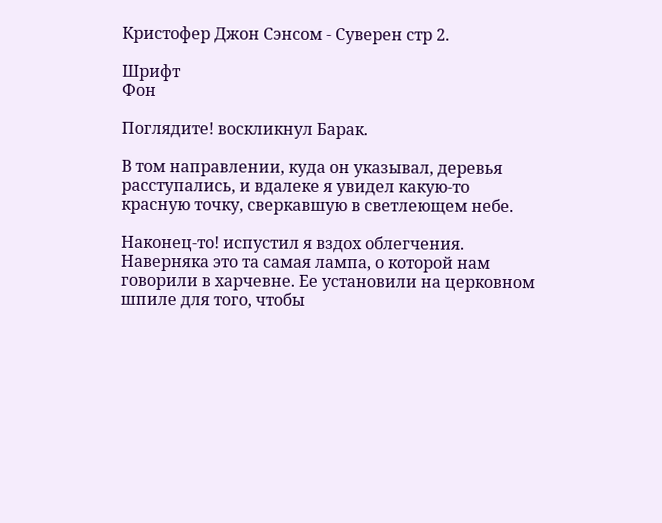Кристофер Джон Сэнсом - Суверен стр 2.

Шрифт
Фон

Поглядите! воскликнул Барак.

В том направлении, куда он указывал, деревья расступались, и вдалеке я увидел какую-то красную точку, сверкавшую в светлеющем небе.

Наконец-то! испустил я вздох облегчения. Наверняка это та самая лампа, о которой нам говорили в харчевне. Ее установили на церковном шпиле для того, чтобы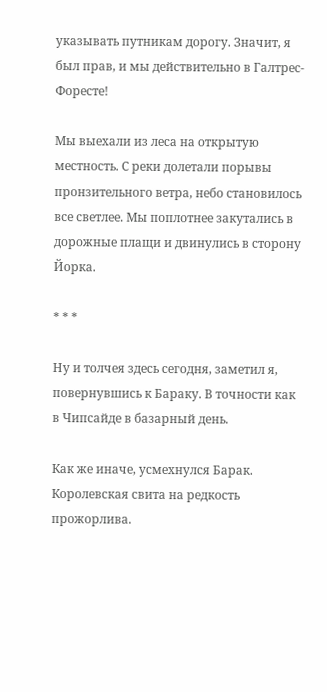указывать путникам дорогу. Значит, я был прав, и мы действительно в Галтрес-Форесте!

Мы выехали из леса на открытую местность. С реки долетали порывы пронзительного ветра, небо становилось все светлее. Мы поплотнее закутались в дорожные плащи и двинулись в сторону Йорка.

* * *

Ну и толчея здесь сегодня, заметил я, повернувшись к Бараку. В точности как в Чипсайде в базарный день.

Как же иначе, усмехнулся Барак. Королевская свита на редкость прожорлива.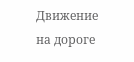Движение на дороге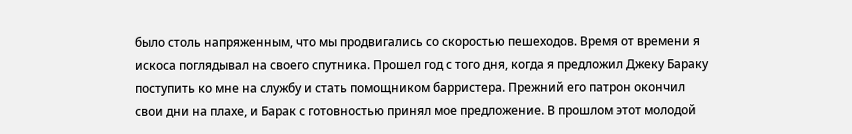было столь напряженным, что мы продвигались со скоростью пешеходов. Время от времени я искоса поглядывал на своего спутника. Прошел год с того дня, когда я предложил Джеку Бараку поступить ко мне на службу и стать помощником барристера. Прежний его патрон окончил свои дни на плахе, и Барак с готовностью принял мое предложение. В прошлом этот молодой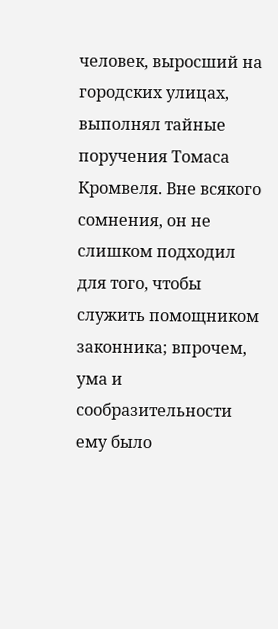человек, выросший на городских улицах, выполнял тайные поручения Томаса Кромвеля. Вне всякого сомнения, он не слишком подходил для того, чтобы служить помощником законника; впрочем, ума и сообразительности ему было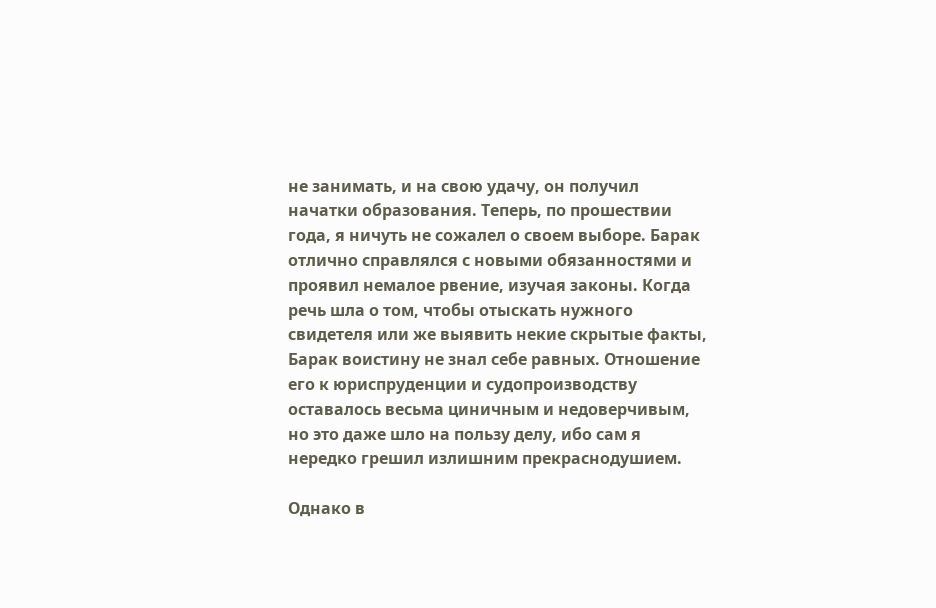не занимать, и на свою удачу, он получил начатки образования. Теперь, по прошествии года, я ничуть не сожалел о своем выборе. Барак отлично справлялся с новыми обязанностями и проявил немалое рвение, изучая законы. Когда речь шла о том, чтобы отыскать нужного свидетеля или же выявить некие скрытые факты, Барак воистину не знал себе равных. Отношение его к юриспруденции и судопроизводству оставалось весьма циничным и недоверчивым, но это даже шло на пользу делу, ибо сам я нередко грешил излишним прекраснодушием.

Однако в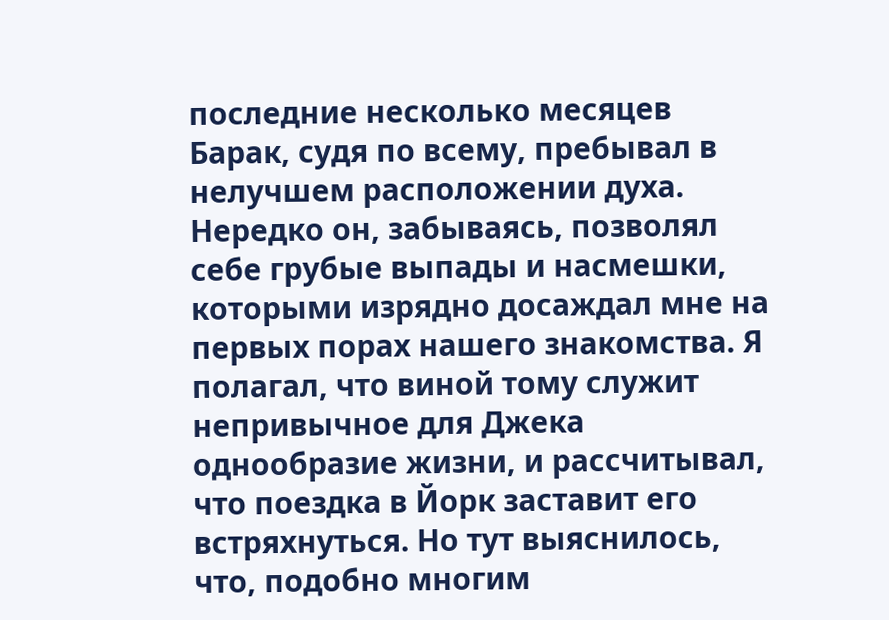последние несколько месяцев Барак, судя по всему, пребывал в нелучшем расположении духа. Нередко он, забываясь, позволял себе грубые выпады и насмешки, которыми изрядно досаждал мне на первых порах нашего знакомства. Я полагал, что виной тому служит непривычное для Джека однообразие жизни, и рассчитывал, что поездка в Йорк заставит его встряхнуться. Но тут выяснилось, что, подобно многим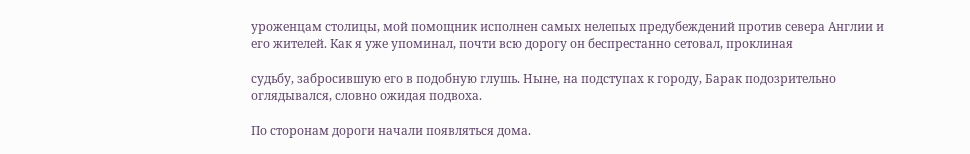уроженцам столицы, мой помощник исполнен самых нелепых предубеждений против севера Англии и его жителей. Как я уже упоминал, почти всю дорогу он беспрестанно сетовал, проклиная

судьбу, забросившую его в подобную глушь. Ныне, на подступах к городу, Барак подозрительно оглядывался, словно ожидая подвоха.

По сторонам дороги начали появляться дома.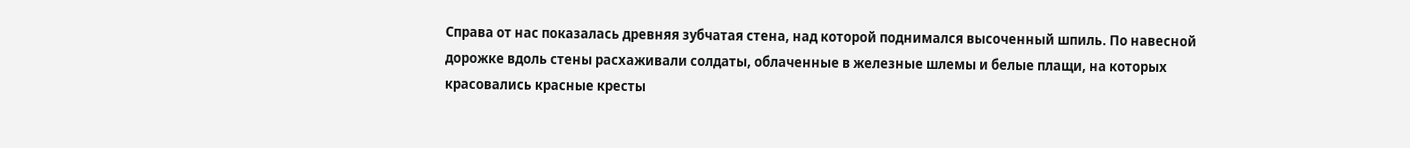Справа от нас показалась древняя зубчатая стена, над которой поднимался высоченный шпиль. По навесной дорожке вдоль стены расхаживали солдаты, облаченные в железные шлемы и белые плащи, на которых красовались красные кресты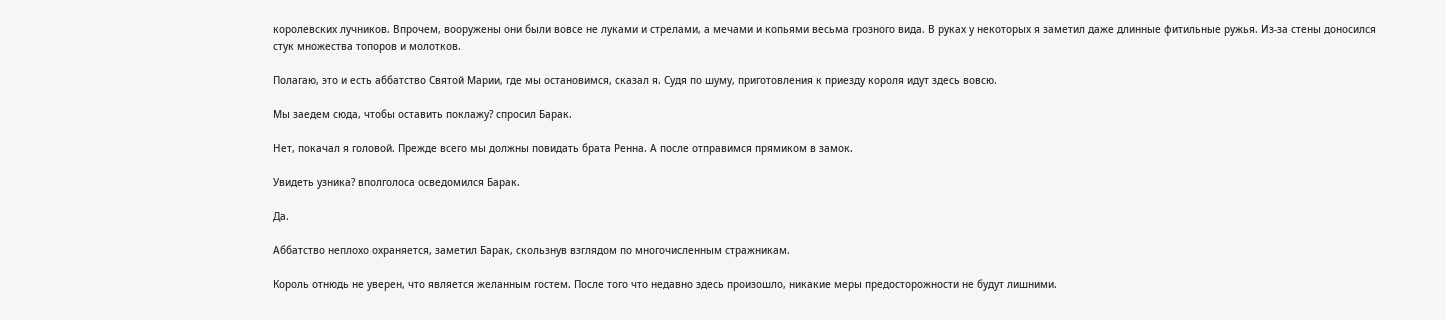королевских лучников. Впрочем, вооружены они были вовсе не луками и стрелами, а мечами и копьями весьма грозного вида. В руках у некоторых я заметил даже длинные фитильные ружья. Из-за стены доносился стук множества топоров и молотков.

Полагаю, это и есть аббатство Святой Марии, где мы остановимся, сказал я. Судя по шуму, приготовления к приезду короля идут здесь вовсю.

Мы заедем сюда, чтобы оставить поклажу? спросил Барак.

Нет, покачал я головой. Прежде всего мы должны повидать брата Ренна. А после отправимся прямиком в замок.

Увидеть узника? вполголоса осведомился Барак.

Да.

Аббатство неплохо охраняется, заметил Барак, скользнув взглядом по многочисленным стражникам.

Король отнюдь не уверен, что является желанным гостем. После того что недавно здесь произошло, никакие меры предосторожности не будут лишними.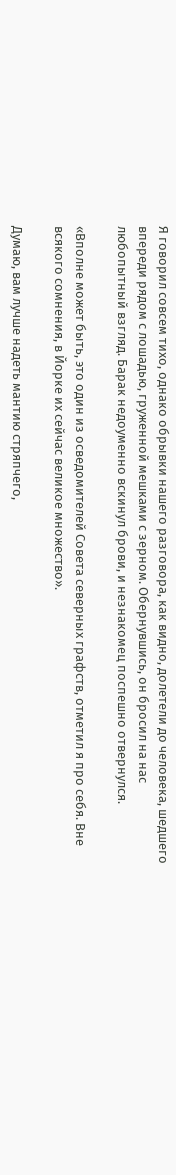Я говорил совсем тихо, однако обрывки нашего разговора, как видно, долетели до человека, шедшего впереди рядом с лошадью, груженной мешками с зерном. Обернувшись, он бросил на нас любопытный взгляд. Барак недоуменно вскинул брови, и незнакомец поспешно отвернулся.

«Вполне может быть, это один из осведомителей Совета северных графств, отметил я про себя. Вне всякого сомнения, в Йорке их сейчас великое множество».

Думаю, вам лучше надеть мантию стряпчего,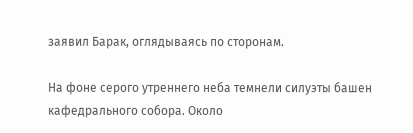заявил Барак, оглядываясь по сторонам.

На фоне серого утреннего неба темнели силуэты башен кафедрального собора. Около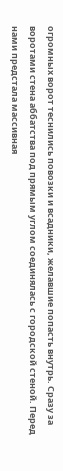огромных ворот теснились повозки и всадники, желавшие попасть внутрь. Сразу за воротами стена аббатства под прямым углом соединялась с городской стеной. Перед нами предстала массивная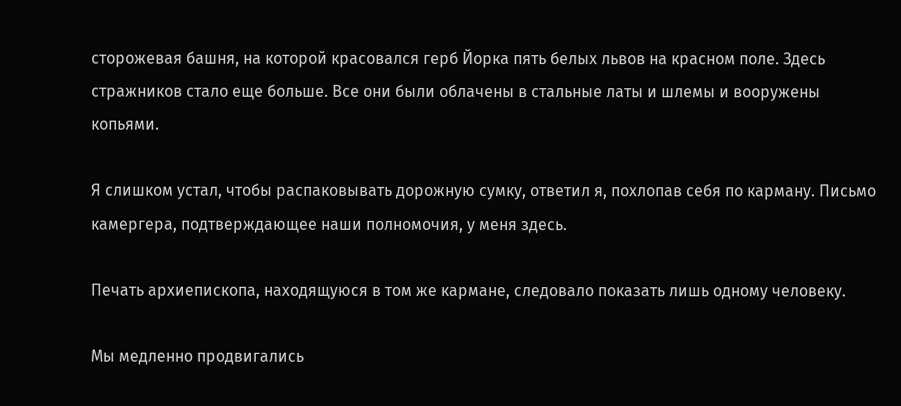сторожевая башня, на которой красовался герб Йорка пять белых львов на красном поле. Здесь стражников стало еще больше. Все они были облачены в стальные латы и шлемы и вооружены копьями.

Я слишком устал, чтобы распаковывать дорожную сумку, ответил я, похлопав себя по карману. Письмо камергера, подтверждающее наши полномочия, у меня здесь.

Печать архиепископа, находящуюся в том же кармане, следовало показать лишь одному человеку.

Мы медленно продвигались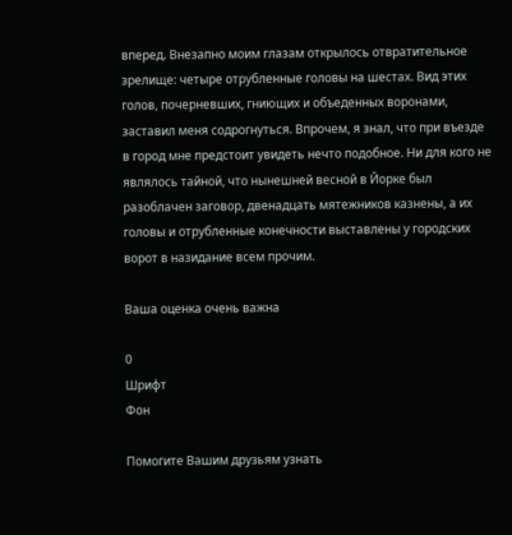вперед. Внезапно моим глазам открылось отвратительное зрелище: четыре отрубленные головы на шестах. Вид этих голов, почерневших, гниющих и объеденных воронами, заставил меня содрогнуться. Впрочем, я знал, что при въезде в город мне предстоит увидеть нечто подобное. Ни для кого не являлось тайной, что нынешней весной в Йорке был разоблачен заговор, двенадцать мятежников казнены, а их головы и отрубленные конечности выставлены у городских ворот в назидание всем прочим.

Ваша оценка очень важна

0
Шрифт
Фон

Помогите Вашим друзьям узнать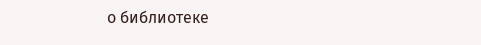о библиотеке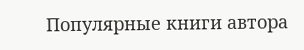Популярные книги автора